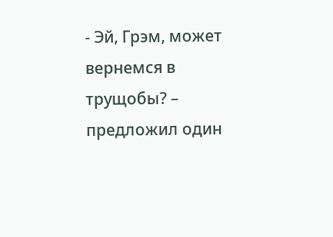- Эй, Грэм, может вернемся в трущобы? – предложил один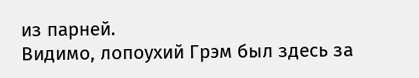из парней.
Видимо, лопоухий Грэм был здесь за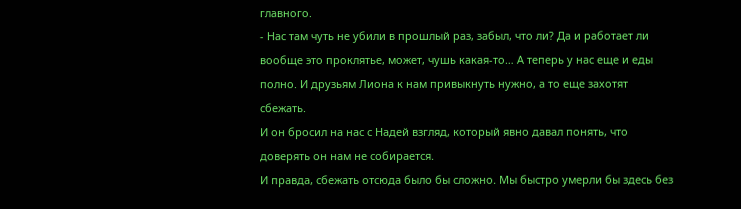главного.
- Нас там чуть не убили в прошлый раз, забыл, что ли? Да и работает ли вообще это проклятье, может, чушь какая-то… А теперь у нас еще и еды полно. И друзьям Лиона к нам привыкнуть нужно, а то еще захотят сбежать.
И он бросил на нас с Надей взгляд, который явно давал понять, что доверять он нам не собирается.
И правда, сбежать отсюда было бы сложно. Мы быстро умерли бы здесь без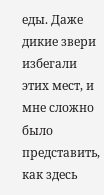еды. Даже дикие звери избегали этих мест, и мне сложно было представить, как здесь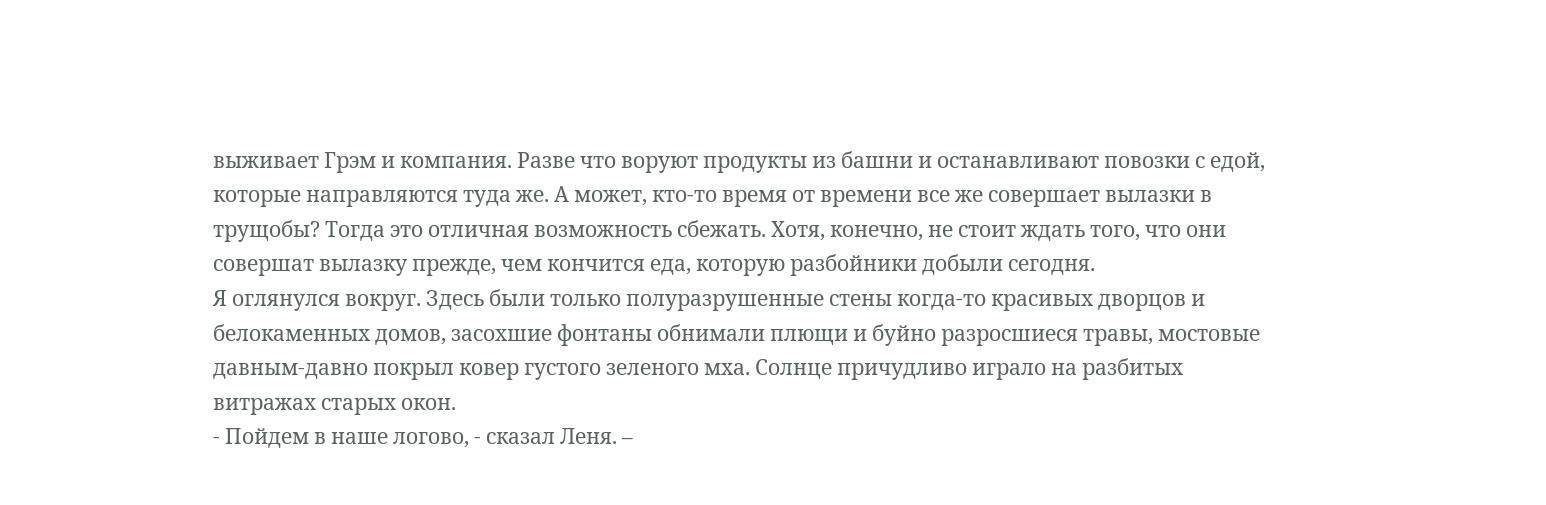выживает Грэм и компания. Разве что воруют продукты из башни и останавливают повозки с едой, которые направляются туда же. А может, кто-то время от времени все же совершает вылазки в трущобы? Тогда это отличная возможность сбежать. Хотя, конечно, не стоит ждать того, что они совершат вылазку прежде, чем кончится еда, которую разбойники добыли сегодня.
Я оглянулся вокруг. Здесь были только полуразрушенные стены когда-то красивых дворцов и белокаменных домов, засохшие фонтаны обнимали плющи и буйно разросшиеся травы, мостовые давным-давно покрыл ковер густого зеленого мха. Солнце причудливо играло на разбитых витражах старых окон.
- Пойдем в наше логово, - сказал Леня. –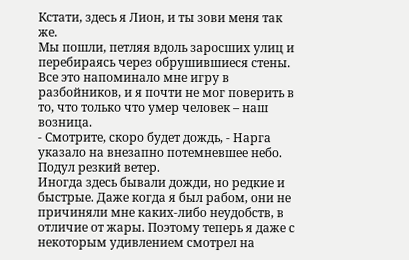Кстати, здесь я Лион, и ты зови меня так же.
Мы пошли, петляя вдоль заросших улиц и перебираясь через обрушившиеся стены. Все это напоминало мне игру в разбойников, и я почти не мог поверить в то, что только что умер человек – наш возница.
- Смотрите, скоро будет дождь, - Нарга указало на внезапно потемневшее небо.
Подул резкий ветер.
Иногда здесь бывали дожди, но редкие и быстрые. Даже когда я был рабом, они не причиняли мне каких-либо неудобств, в отличие от жары. Поэтому теперь я даже с некоторым удивлением смотрел на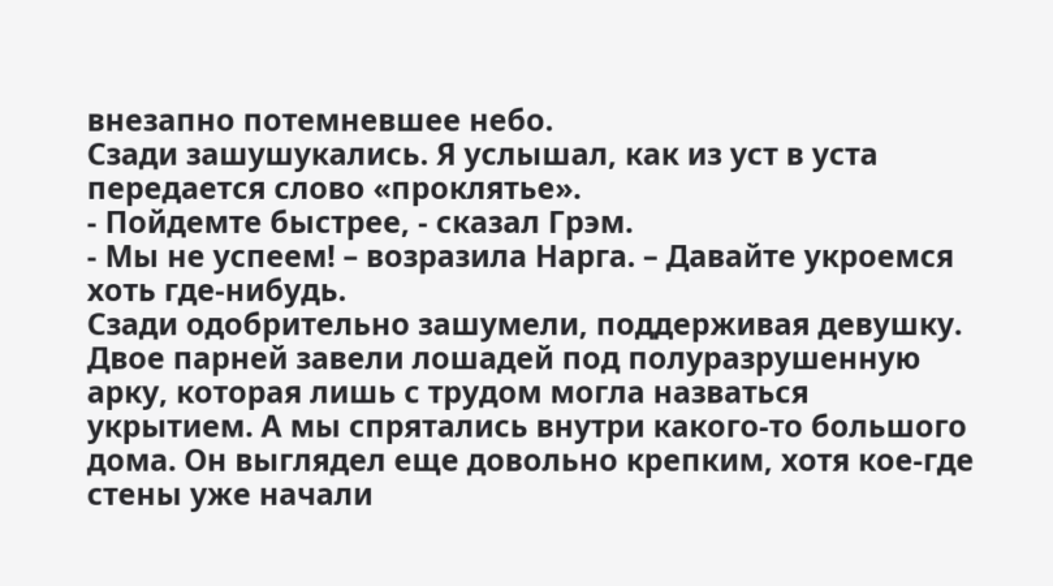внезапно потемневшее небо.
Сзади зашушукались. Я услышал, как из уст в уста передается слово «проклятье».
- Пойдемте быстрее, - сказал Грэм.
- Мы не успеем! – возразила Нарга. – Давайте укроемся хоть где-нибудь.
Сзади одобрительно зашумели, поддерживая девушку.
Двое парней завели лошадей под полуразрушенную арку, которая лишь с трудом могла назваться укрытием. А мы спрятались внутри какого-то большого дома. Он выглядел еще довольно крепким, хотя кое-где стены уже начали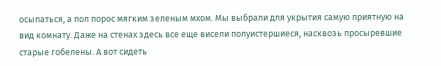осыпаться, а пол порос мягким зеленым мхом. Мы выбрали для укрытия самую приятную на вид комнату. Даже на стенах здесь все еще висели полуистершиеся, насквозь просыревшие старые гобелены. А вот сидеть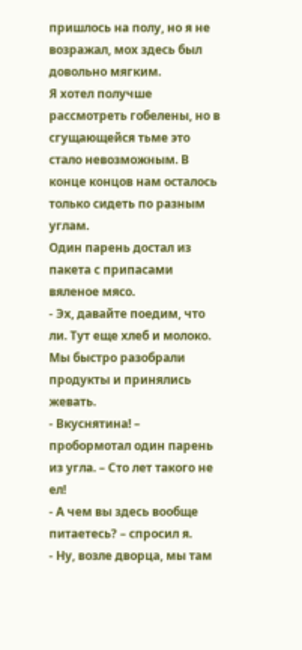пришлось на полу, но я не возражал, мох здесь был довольно мягким.
Я хотел получше рассмотреть гобелены, но в сгущающейся тьме это стало невозможным. В конце концов нам осталось только сидеть по разным углам.
Один парень достал из пакета с припасами вяленое мясо.
- Эх, давайте поедим, что ли. Тут еще хлеб и молоко.
Мы быстро разобрали продукты и принялись жевать.
- Вкуснятина! – пробормотал один парень из угла. – Сто лет такого не ел!
- А чем вы здесь вообще питаетесь? – спросил я.
- Ну, возле дворца, мы там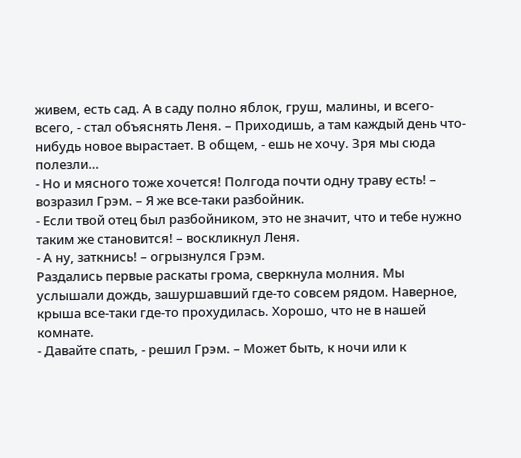живем, есть сад. А в саду полно яблок, груш, малины, и всего-всего, - стал объяснять Леня. – Приходишь, а там каждый день что-нибудь новое вырастает. В общем, - ешь не хочу. Зря мы сюда полезли…
- Но и мясного тоже хочется! Полгода почти одну траву есть! – возразил Грэм. – Я же все-таки разбойник.
- Если твой отец был разбойником, это не значит, что и тебе нужно таким же становится! – воскликнул Леня.
- А ну, заткнись! – огрызнулся Грэм.
Раздались первые раскаты грома, сверкнула молния. Мы услышали дождь, зашуршавший где-то совсем рядом. Наверное, крыша все-таки где-то прохудилась. Хорошо, что не в нашей комнате.
- Давайте спать, - решил Грэм. – Может быть, к ночи или к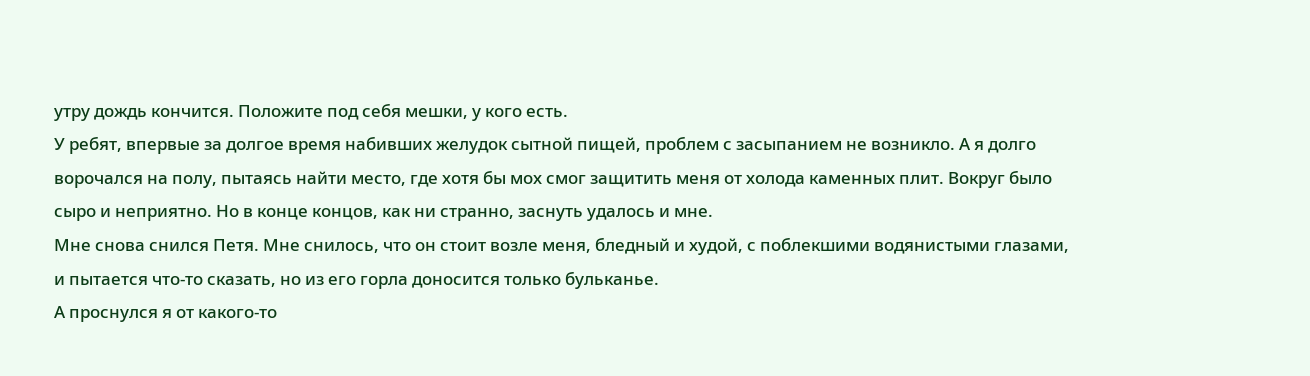утру дождь кончится. Положите под себя мешки, у кого есть.
У ребят, впервые за долгое время набивших желудок сытной пищей, проблем с засыпанием не возникло. А я долго ворочался на полу, пытаясь найти место, где хотя бы мох смог защитить меня от холода каменных плит. Вокруг было сыро и неприятно. Но в конце концов, как ни странно, заснуть удалось и мне.
Мне снова снился Петя. Мне снилось, что он стоит возле меня, бледный и худой, с поблекшими водянистыми глазами, и пытается что-то сказать, но из его горла доносится только бульканье.
А проснулся я от какого-то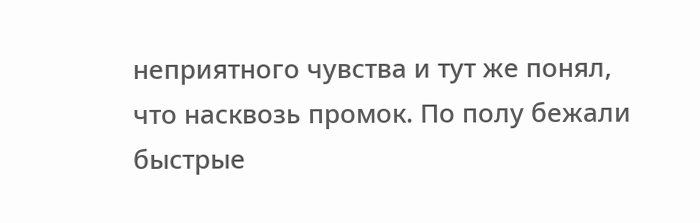неприятного чувства и тут же понял, что насквозь промок. По полу бежали быстрые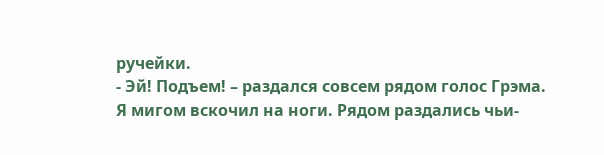ручейки.
- Эй! Подъем! – раздался совсем рядом голос Грэма.
Я мигом вскочил на ноги. Рядом раздались чьи-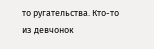то ругательства. Кто-то из девчонок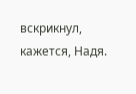вскрикнул, кажется, Надя.